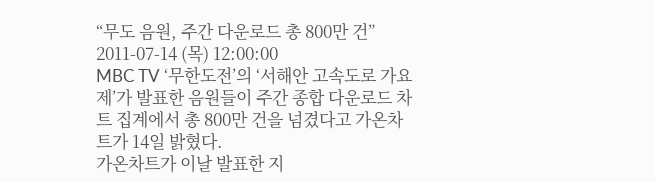“무도 음원, 주간 다운로드 총 800만 건”
2011-07-14 (목) 12:00:00
MBC TV ‘무한도전’의 ‘서해안 고속도로 가요제’가 발표한 음원들이 주간 종합 다운로드 차트 집계에서 총 800만 건을 넘겼다고 가온차트가 14일 밝혔다.
가온차트가 이날 발표한 지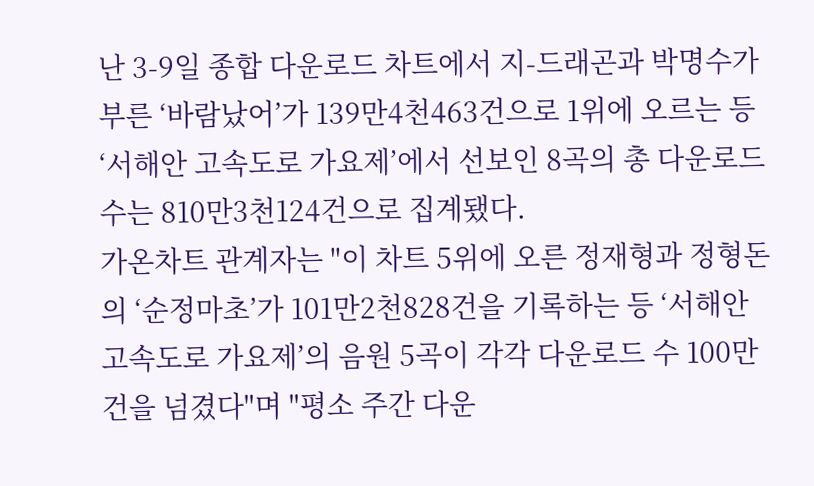난 3-9일 종합 다운로드 차트에서 지-드래곤과 박명수가 부른 ‘바람났어’가 139만4천463건으로 1위에 오르는 등 ‘서해안 고속도로 가요제’에서 선보인 8곡의 총 다운로드 수는 810만3천124건으로 집계됐다.
가온차트 관계자는 "이 차트 5위에 오른 정재형과 정형돈의 ‘순정마초’가 101만2천828건을 기록하는 등 ‘서해안 고속도로 가요제’의 음원 5곡이 각각 다운로드 수 100만 건을 넘겼다"며 "평소 주간 다운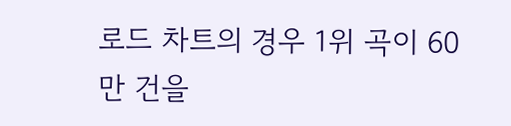로드 차트의 경우 1위 곡이 60만 건을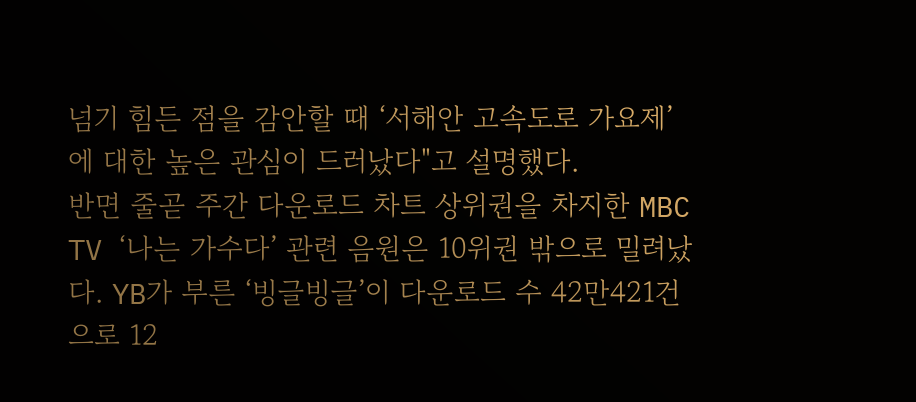넘기 힘든 점을 감안할 때 ‘서해안 고속도로 가요제’에 대한 높은 관심이 드러났다"고 설명했다.
반면 줄곧 주간 다운로드 차트 상위권을 차지한 MBC TV ‘나는 가수다’ 관련 음원은 10위권 밖으로 밀려났다. YB가 부른 ‘빙글빙글’이 다운로드 수 42만421건으로 12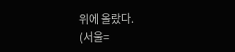위에 올랐다.
(서울=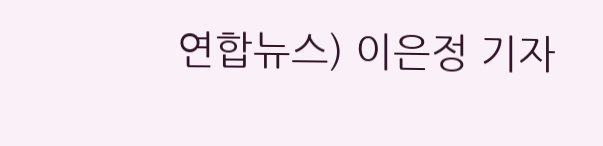연합뉴스) 이은정 기자